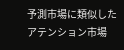予測市場に類似したアテンション市場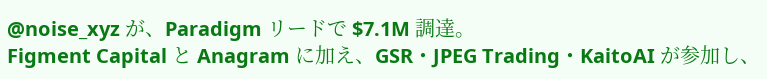@noise_xyz が、Paradigm リードで $7.1M 調達。
Figment Capital と Anagram に加え、GSR・JPEG Trading・KaitoAI が参加し、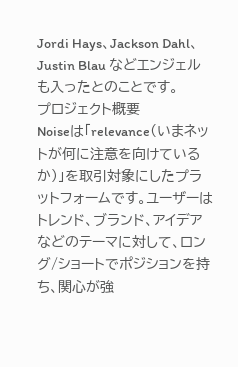Jordi Hays、Jackson Dahl、Justin Blau などエンジェルも入ったとのことです。
プロジェクト概要
Noiseは「relevance(いまネットが何に注意を向けているか)」を取引対象にしたプラットフォームです。ユーザーはトレンド、ブランド、アイデアなどのテーマに対して、ロング/ショートでポジションを持ち、関心が強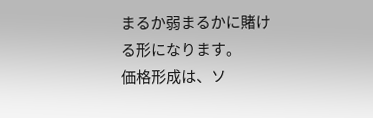まるか弱まるかに賭ける形になります。
価格形成は、ソ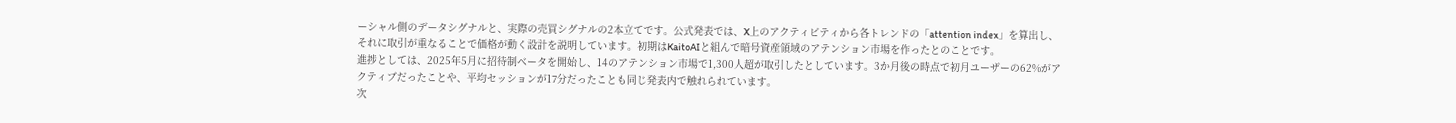ーシャル側のデータシグナルと、実際の売買シグナルの2本立てです。公式発表では、X上のアクティビティから各トレンドの「attention index」を算出し、それに取引が重なることで価格が動く設計を説明しています。初期はKaitoAIと組んで暗号資産領域のアテンション市場を作ったとのことです。
進捗としては、2025年5月に招待制ベータを開始し、14のアテンション市場で1,300人超が取引したとしています。3か月後の時点で初月ユーザーの62%がアクティブだったことや、平均セッションが17分だったことも同じ発表内で触れられています。
次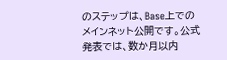のステップは、Base上でのメインネット公開です。公式発表では、数か月以内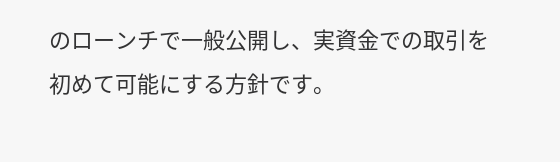のローンチで一般公開し、実資金での取引を初めて可能にする方針です。